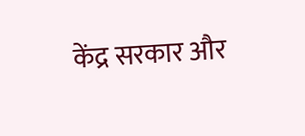केंद्र सरकार और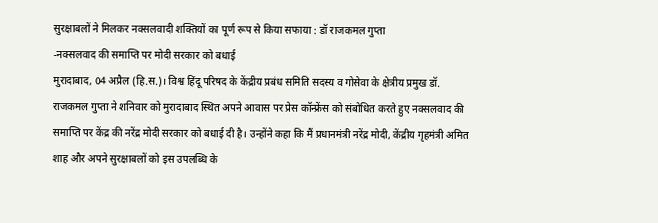सुरक्षाबलों ने मिलकर नक्सलवादी शक्तियों का पूर्ण रूप से किया सफाया : डॉ राजकमल गुप्ता
-नक्सलवाद की समाप्ति पर मोदी सरकार को बधाई
मुरादाबाद, 04 अप्रैल (हि.स.)। विश्व हिंदू परिषद के केंद्रीय प्रबंध समिति सदस्य व गोसेवा के क्षेत्रीय प्रमुख डॉ. राजकमल गुप्ता ने शनिवार को मुरादाबाद स्थित अपने आवास पर प्रेस कॉन्फ्रेंस को संबोधित करते हुए नक्सलवाद की समाप्ति पर केंद्र की नरेंद्र मोदी सरकार को बधाई दी है। उन्होंने कहा कि मैं प्रधानमंत्री नरेंद्र मोदी, केंद्रीय गृहमंत्री अमित शाह और अपने सुरक्षाबलों को इस उपलब्धि के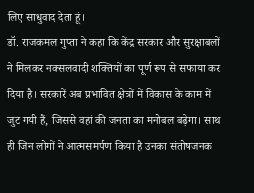लिए साधुवाद देता हूं।
डॉ. राजकमल गुप्ता ने कहा कि केंद्र सरकार और सुरक्षाबलों ने मिलकर नक्सलवादी शक्तियों का पूर्ण रूप से सफाया कर दिया है। सरकारें अब प्रभावित क्षेत्रों में विकास के काम में जुट गयी हैं, जिससे वहां की जनता का मनोबल बढ़ेगा। साथ ही जिन लोगों ने आत्मसमर्पण किया है उनका संतोषजनक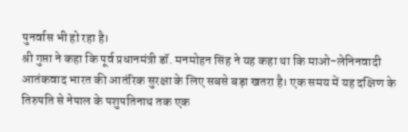पुनर्वास भी हो रहा है।
श्री गुप्ता ने कहा कि पूर्व प्रधानमंत्री डॉ. मनमोहन सिंह ने यह कहा था कि माओ-लेनिनवादी आतंकवाद भारत की आतंरिक सुरक्षा के लिए सबसे बड़ा खतरा है। एक समय में यह दक्षिण के तिरुपति से नेपाल के पशुपतिनाथ तक एक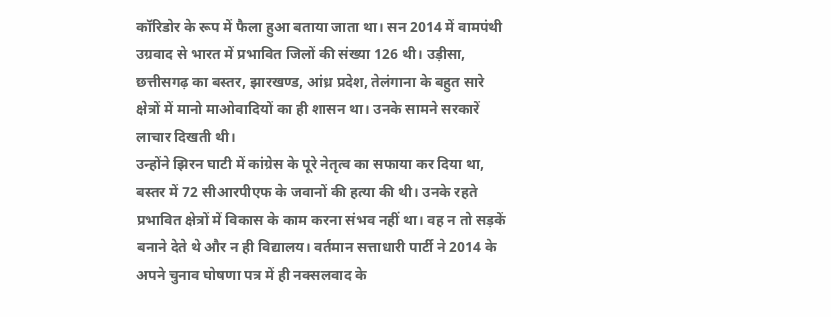कॉरिडोर के रूप में फैला हुआ बताया जाता था। सन 2014 में वामपंथी उग्रवाद से भारत में प्रभावित जिलों की संख्या 126 थी। उड़ीसा, छत्तीसगढ़ का बस्तर, झारखण्ड, आंध्र प्रदेश, तेलंगाना के बहुत सारे क्षेत्रों में मानो माओवादियों का ही शासन था। उनके सामने सरकारें लाचार दिखती थी।
उन्होंने झिरन घाटी में कांग्रेस के पूरे नेतृत्व का सफाया कर दिया था, बस्तर में 72 सीआरपीएफ के जवानों की हत्या की थी। उनके रहते प्रभावित क्षेत्रों में विकास के काम करना संभव नहीं था। वह न तो सड़कें बनाने देते थे और न ही विद्यालय। वर्तमान सत्ताधारी पार्टी ने 2014 के अपने चुनाव घोषणा पत्र में ही नक्सलवाद के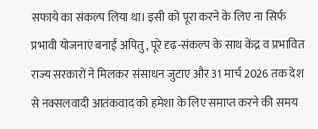सफाये का संकल्प लिया था। इसी को पूरा करने के लिए ना सिर्फ प्रभावी योजनाएं बनाईं अपितु, पूरे दृढ़-संकल्प के साथ केंद्र व प्रभावित राज्य सरकारों ने मिलकर संसाधन जुटाए और 31 मार्च 2026 तक देश से नक्सलवादी आतंकवाद को हमेशा के लिए समाप्त करने की समय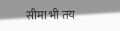सीमा भी तय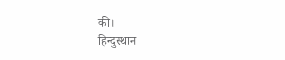की।
हिन्दुस्थान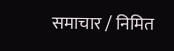समाचार / निमित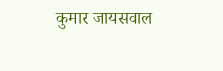कुमार जायसवाल